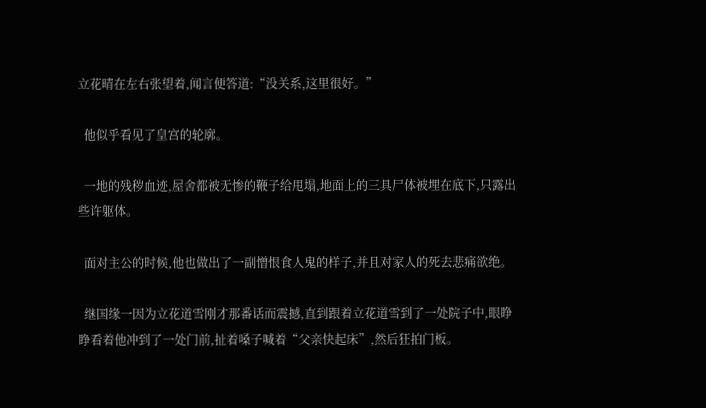立花晴在左右张望着,闻言便答道:“没关系,这里很好。”

  他似乎看见了皇宫的轮廓。

  一地的残秽血迹,屋舍都被无惨的鞭子给甩塌,地面上的三具尸体被埋在底下,只露出些许躯体。

  面对主公的时候,他也做出了一副憎恨食人鬼的样子,并且对家人的死去悲痛欲绝。

  继国缘一因为立花道雪刚才那番话而震撼,直到跟着立花道雪到了一处院子中,眼睁睁看着他冲到了一处门前,扯着嗓子喊着“父亲快起床”,然后狂拍门板。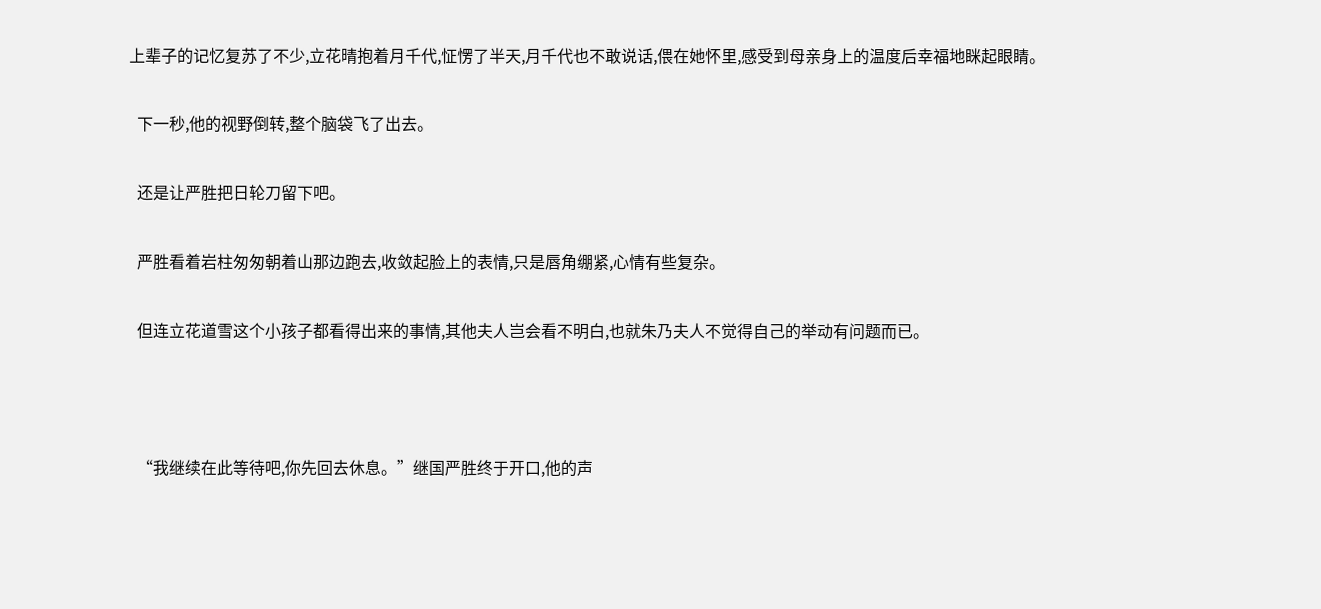上辈子的记忆复苏了不少,立花晴抱着月千代,怔愣了半天,月千代也不敢说话,偎在她怀里,感受到母亲身上的温度后幸福地眯起眼睛。

  下一秒,他的视野倒转,整个脑袋飞了出去。

  还是让严胜把日轮刀留下吧。

  严胜看着岩柱匆匆朝着山那边跑去,收敛起脸上的表情,只是唇角绷紧,心情有些复杂。

  但连立花道雪这个小孩子都看得出来的事情,其他夫人岂会看不明白,也就朱乃夫人不觉得自己的举动有问题而已。



  “我继续在此等待吧,你先回去休息。”继国严胜终于开口,他的声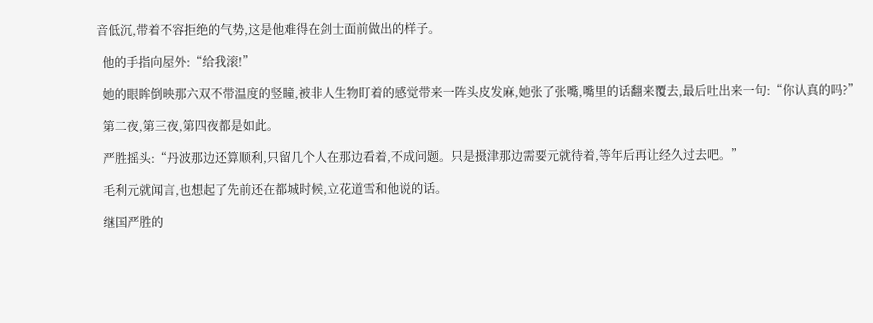音低沉,带着不容拒绝的气势,这是他难得在剑士面前做出的样子。

  他的手指向屋外:“给我滚!”

  她的眼眸倒映那六双不带温度的竖瞳,被非人生物盯着的感觉带来一阵头皮发麻,她张了张嘴,嘴里的话翻来覆去,最后吐出来一句:“你认真的吗?”

  第二夜,第三夜,第四夜都是如此。

  严胜摇头:“丹波那边还算顺利,只留几个人在那边看着,不成问题。只是摄津那边需要元就待着,等年后再让经久过去吧。”

  毛利元就闻言,也想起了先前还在都城时候,立花道雪和他说的话。

  继国严胜的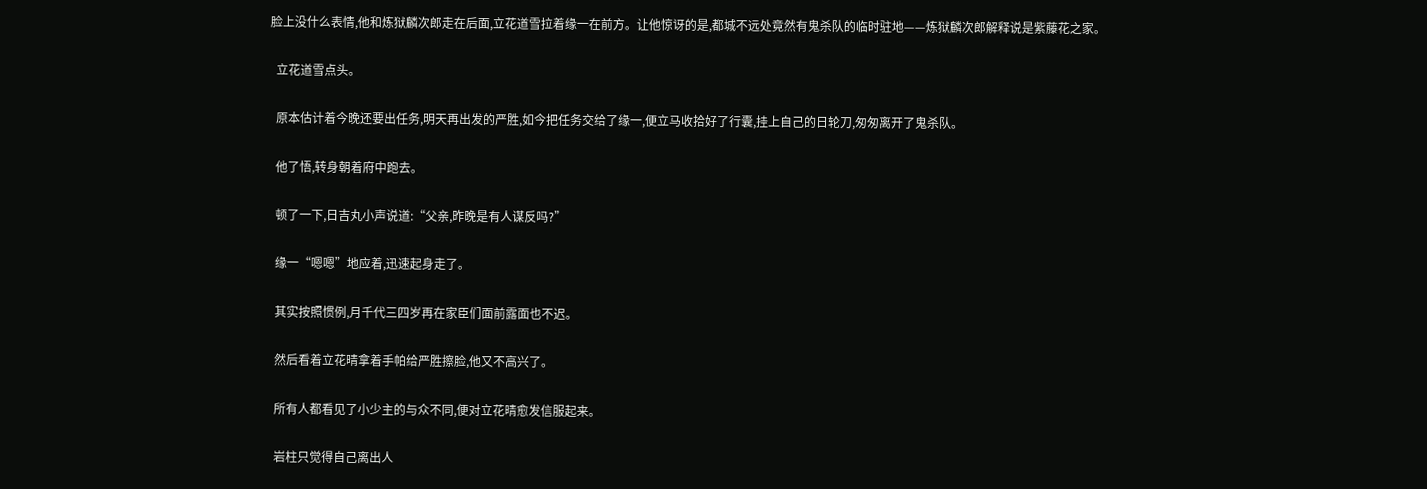脸上没什么表情,他和炼狱麟次郎走在后面,立花道雪拉着缘一在前方。让他惊讶的是,都城不远处竟然有鬼杀队的临时驻地——炼狱麟次郎解释说是紫藤花之家。

  立花道雪点头。

  原本估计着今晚还要出任务,明天再出发的严胜,如今把任务交给了缘一,便立马收拾好了行囊,挂上自己的日轮刀,匆匆离开了鬼杀队。

  他了悟,转身朝着府中跑去。

  顿了一下,日吉丸小声说道:“父亲,昨晚是有人谋反吗?”

  缘一“嗯嗯”地应着,迅速起身走了。

  其实按照惯例,月千代三四岁再在家臣们面前露面也不迟。

  然后看着立花晴拿着手帕给严胜擦脸,他又不高兴了。

  所有人都看见了小少主的与众不同,便对立花晴愈发信服起来。

  岩柱只觉得自己离出人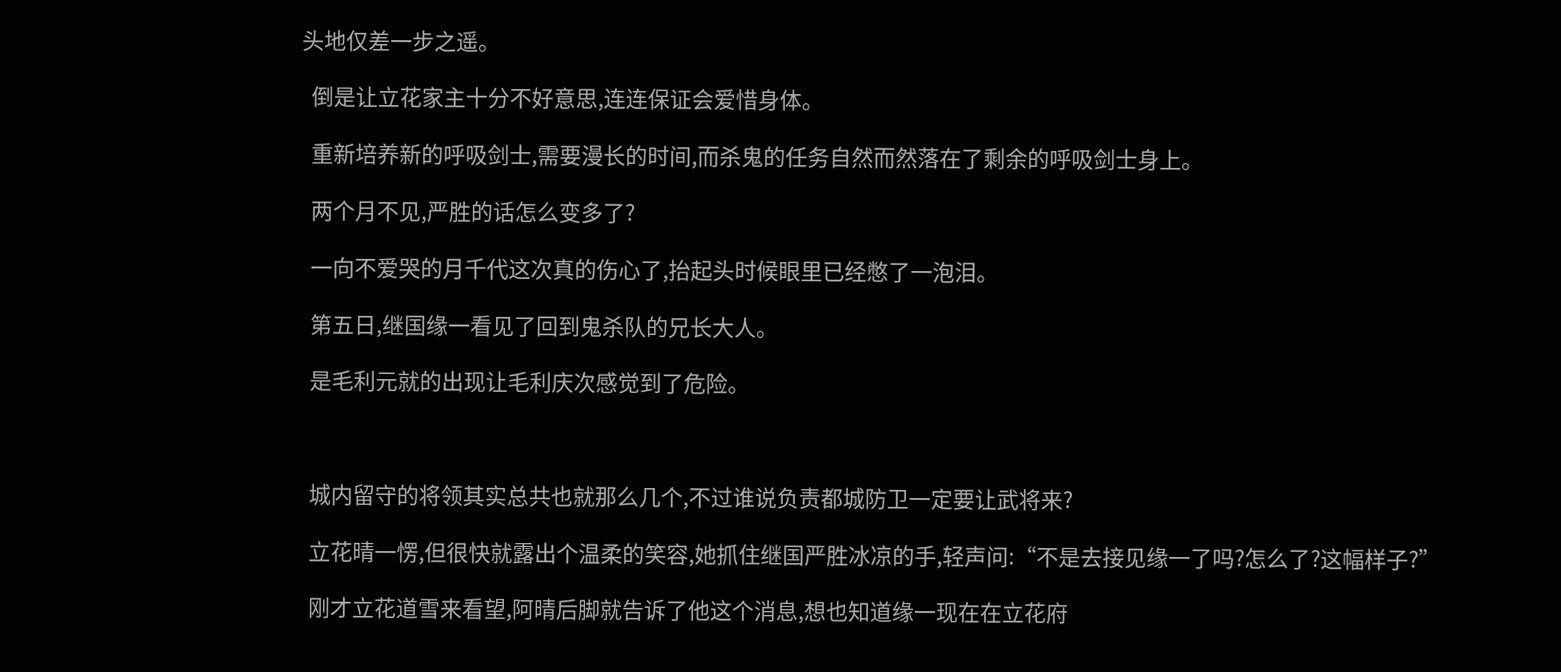头地仅差一步之遥。

  倒是让立花家主十分不好意思,连连保证会爱惜身体。

  重新培养新的呼吸剑士,需要漫长的时间,而杀鬼的任务自然而然落在了剩余的呼吸剑士身上。

  两个月不见,严胜的话怎么变多了?

  一向不爱哭的月千代这次真的伤心了,抬起头时候眼里已经憋了一泡泪。

  第五日,继国缘一看见了回到鬼杀队的兄长大人。

  是毛利元就的出现让毛利庆次感觉到了危险。



  城内留守的将领其实总共也就那么几个,不过谁说负责都城防卫一定要让武将来?

  立花晴一愣,但很快就露出个温柔的笑容,她抓住继国严胜冰凉的手,轻声问:“不是去接见缘一了吗?怎么了?这幅样子?”

  刚才立花道雪来看望,阿晴后脚就告诉了他这个消息,想也知道缘一现在在立花府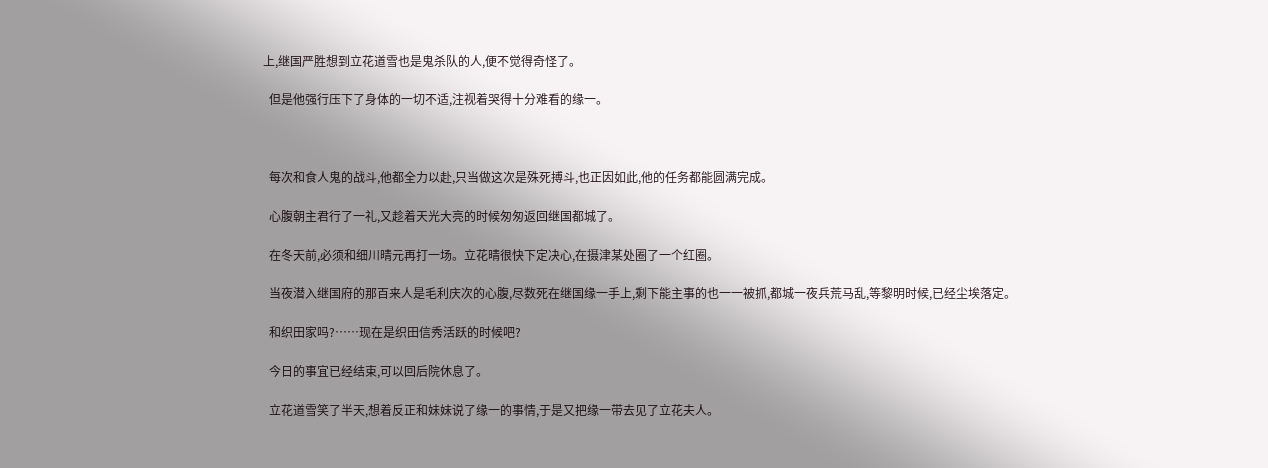上,继国严胜想到立花道雪也是鬼杀队的人,便不觉得奇怪了。

  但是他强行压下了身体的一切不适,注视着哭得十分难看的缘一。



  每次和食人鬼的战斗,他都全力以赴,只当做这次是殊死搏斗,也正因如此,他的任务都能圆满完成。

  心腹朝主君行了一礼,又趁着天光大亮的时候匆匆返回继国都城了。

  在冬天前,必须和细川晴元再打一场。立花晴很快下定决心,在摄津某处圈了一个红圈。

  当夜潜入继国府的那百来人是毛利庆次的心腹,尽数死在继国缘一手上,剩下能主事的也一一被抓,都城一夜兵荒马乱,等黎明时候,已经尘埃落定。

  和织田家吗?……现在是织田信秀活跃的时候吧?

  今日的事宜已经结束,可以回后院休息了。

  立花道雪笑了半天,想着反正和妹妹说了缘一的事情,于是又把缘一带去见了立花夫人。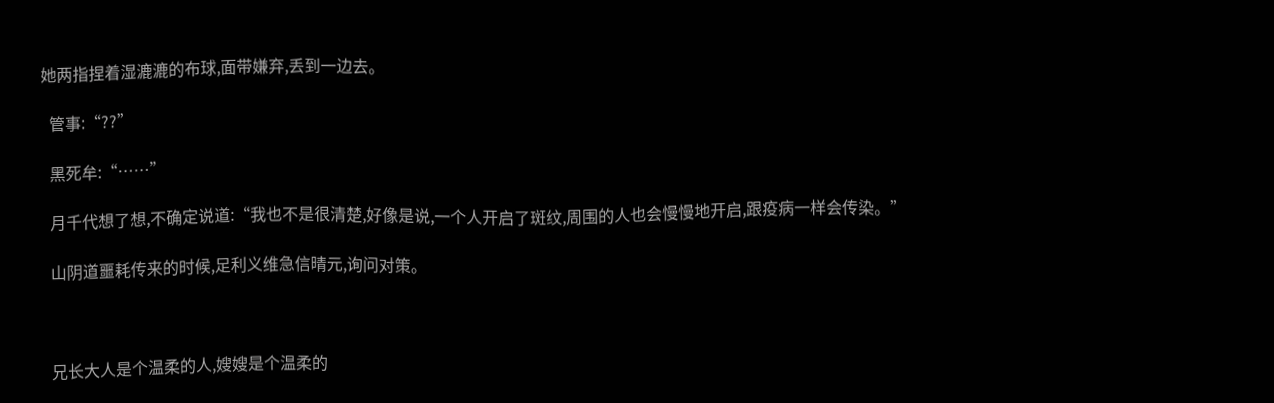她两指捏着湿漉漉的布球,面带嫌弃,丢到一边去。

  管事:“??”

  黑死牟:“……”

  月千代想了想,不确定说道:“我也不是很清楚,好像是说,一个人开启了斑纹,周围的人也会慢慢地开启,跟疫病一样会传染。”

  山阴道噩耗传来的时候,足利义维急信晴元,询问对策。



  兄长大人是个温柔的人,嫂嫂是个温柔的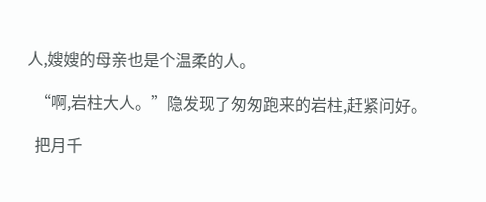人,嫂嫂的母亲也是个温柔的人。

  “啊,岩柱大人。”隐发现了匆匆跑来的岩柱,赶紧问好。

  把月千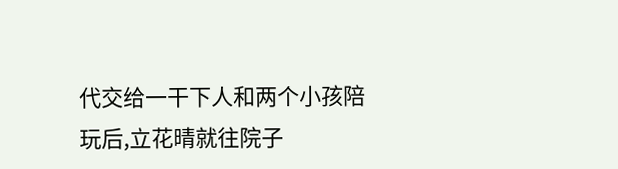代交给一干下人和两个小孩陪玩后,立花晴就往院子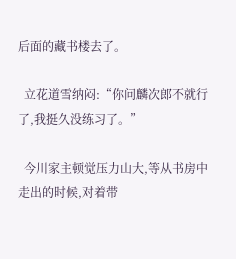后面的藏书楼去了。

  立花道雪纳闷:“你问麟次郎不就行了,我挺久没练习了。”

  今川家主顿觉压力山大,等从书房中走出的时候,对着带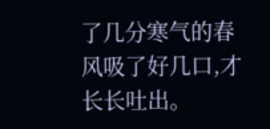了几分寒气的春风吸了好几口,才长长吐出。